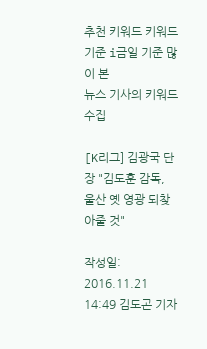추천 키워드 키워드 기준 i금일 기준 많이 본
뉴스 기사의 키워드 수집

[K리그] 김광국 단장 "김도훈 감독, 울산 옛 영광 되찾아줄 것"

작성일: 2016.11.21 14:49 김도곤 기자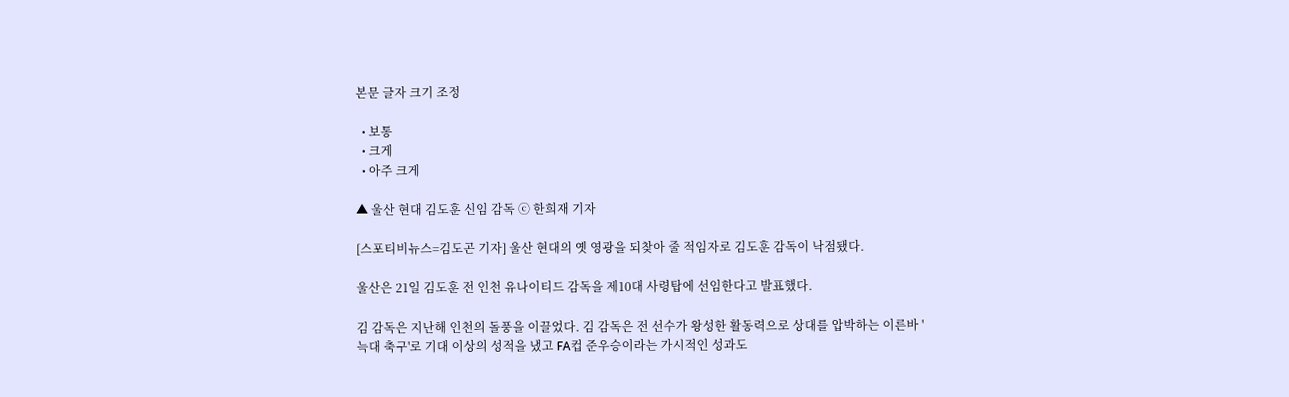본문 글자 크기 조정

  • 보통
  • 크게
  • 아주 크게

▲ 울산 현대 김도훈 신임 감독 ⓒ 한희재 기자

[스포티비뉴스=김도곤 기자] 울산 현대의 옛 영광을 되찾아 줄 적임자로 김도훈 감독이 낙점됐다.

울산은 21일 김도훈 전 인천 유나이티드 감독을 제10대 사령탑에 선임한다고 발표했다.

김 감독은 지난해 인천의 돌풍을 이끌었다. 김 감독은 전 선수가 왕성한 활동력으로 상대를 압박하는 이른바 '늑대 축구'로 기대 이상의 성적을 냈고 FA컵 준우승이라는 가시적인 성과도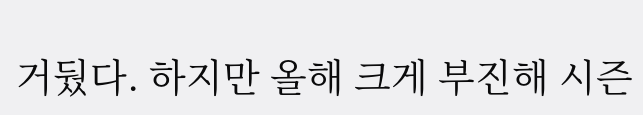거뒀다. 하지만 올해 크게 부진해 시즌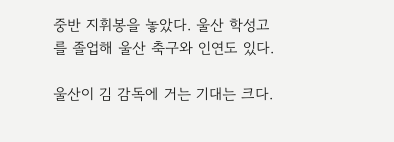중반 지휘봉을 놓았다. 울산 학성고를 졸업해 울산 축구와 인연도 있다.

울산이 김 감독에 거는 기대는 크다.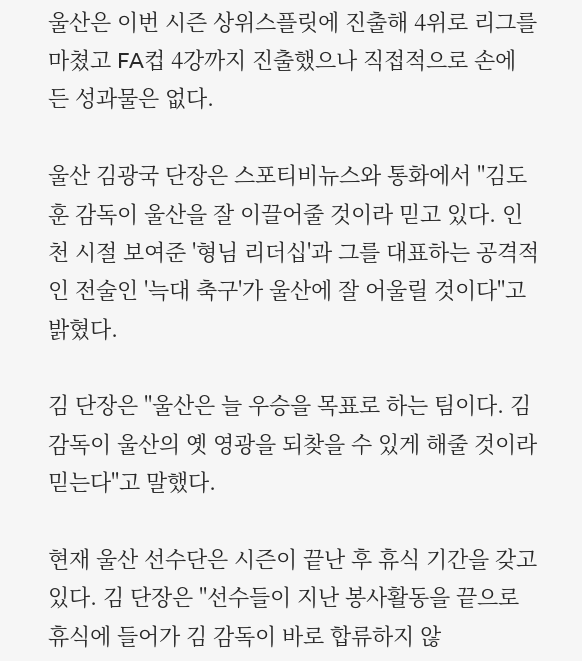울산은 이번 시즌 상위스플릿에 진출해 4위로 리그를 마쳤고 FA컵 4강까지 진출했으나 직접적으로 손에 든 성과물은 없다.

울산 김광국 단장은 스포티비뉴스와 통화에서 "김도훈 감독이 울산을 잘 이끌어줄 것이라 믿고 있다. 인천 시절 보여준 '형님 리더십'과 그를 대표하는 공격적인 전술인 '늑대 축구'가 울산에 잘 어울릴 것이다"고 밝혔다.

김 단장은 "울산은 늘 우승을 목표로 하는 팀이다. 김 감독이 울산의 옛 영광을 되찾을 수 있게 해줄 것이라 믿는다"고 말했다.

현재 울산 선수단은 시즌이 끝난 후 휴식 기간을 갖고 있다. 김 단장은 "선수들이 지난 봉사활동을 끝으로 휴식에 들어가 김 감독이 바로 합류하지 않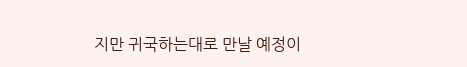지만 귀국하는대로 만날 예정이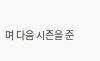며 다음 시즌을 준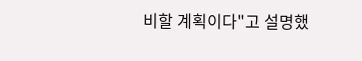비할 계획이다"고 설명했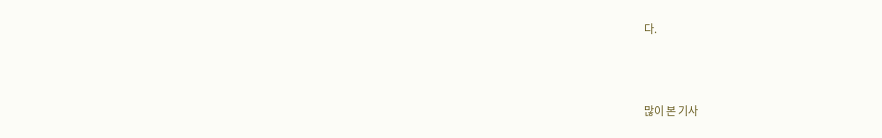다.



많이 본 기사